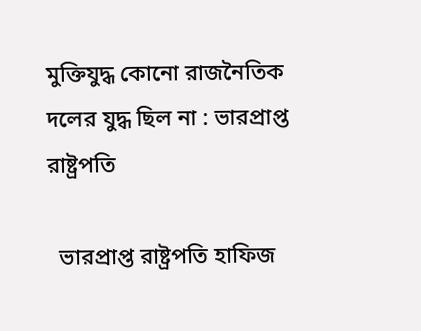মুক্তিযুদ্ধ কোনো রাজনৈতিক দলের যুদ্ধ ছিল না : ভারপ্রাপ্ত রাষ্ট্রপতি

  ভারপ্রাপ্ত রাষ্ট্রপতি হাফিজ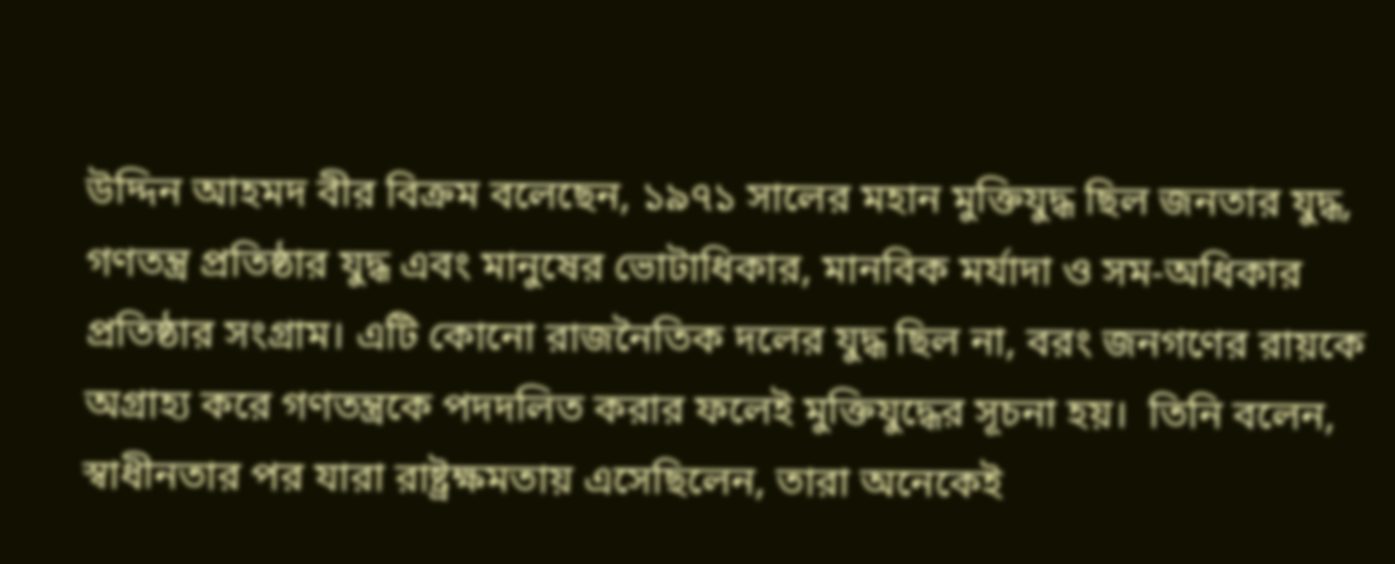উদ্দিন আহমদ বীর বিক্রম বলেছেন, ১৯৭১ সালের মহান মুক্তিযুদ্ধ ছিল জনতার যুদ্ধ, গণতন্ত্র প্রতিষ্ঠার যুদ্ধ এবং মানুষের ভোটাধিকার, মানবিক মর্যাদা ও সম-অধিকার প্রতিষ্ঠার সংগ্রাম। এটি কোনো রাজনৈতিক দলের যুদ্ধ ছিল না, বরং জনগণের রায়কে অগ্রাহ্য করে গণতন্ত্রকে পদদলিত করার ফলেই মুক্তিযুদ্ধের সূচনা হয়।  তিনি বলেন, স্বাধীনতার পর যারা রাষ্ট্রক্ষমতায় এসেছিলেন, তারা অনেকেই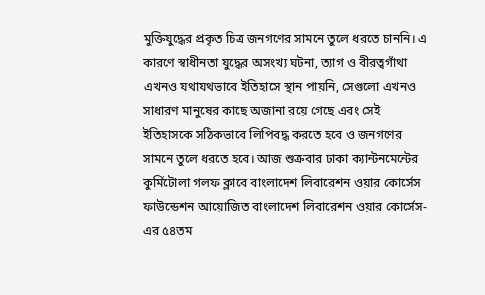মুক্তিযুদ্ধের প্রকৃত চিত্র জনগণের সামনে তুলে ধরতে চাননি। এ কারণে স্বাধীনতা যুদ্ধের অসংখ্য ঘটনা, ত্যাগ ও বীরত্বগাঁথা এখনও যথাযথভাবে ইতিহাসে স্থান পায়নি, সেগুলো এখনও সাধারণ মানুষের কাছে অজানা রয়ে গেছে এবং সেই ইতিহাসকে সঠিকভাবে লিপিবদ্ধ করতে হবে ও জনগণের সামনে তুলে ধরতে হবে। আজ শুক্রবার ঢাকা ক্যান্টনমেন্টের কুর্মিটোলা গলফ ক্লাবে বাংলাদেশ লিবারেশন ওয়ার কোর্সেস ফাউন্ডেশন আয়োজিত বাংলাদেশ লিবারেশন ওয়ার কোর্সেস-এর ৫৪তম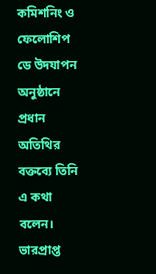কমিশনিং ও ফেলোশিপ ডে উদযাপন অনুষ্ঠানে প্রধান অতিথির বক্তব্যে তিনি এ কথা বলেন। ভারপ্রাপ্ত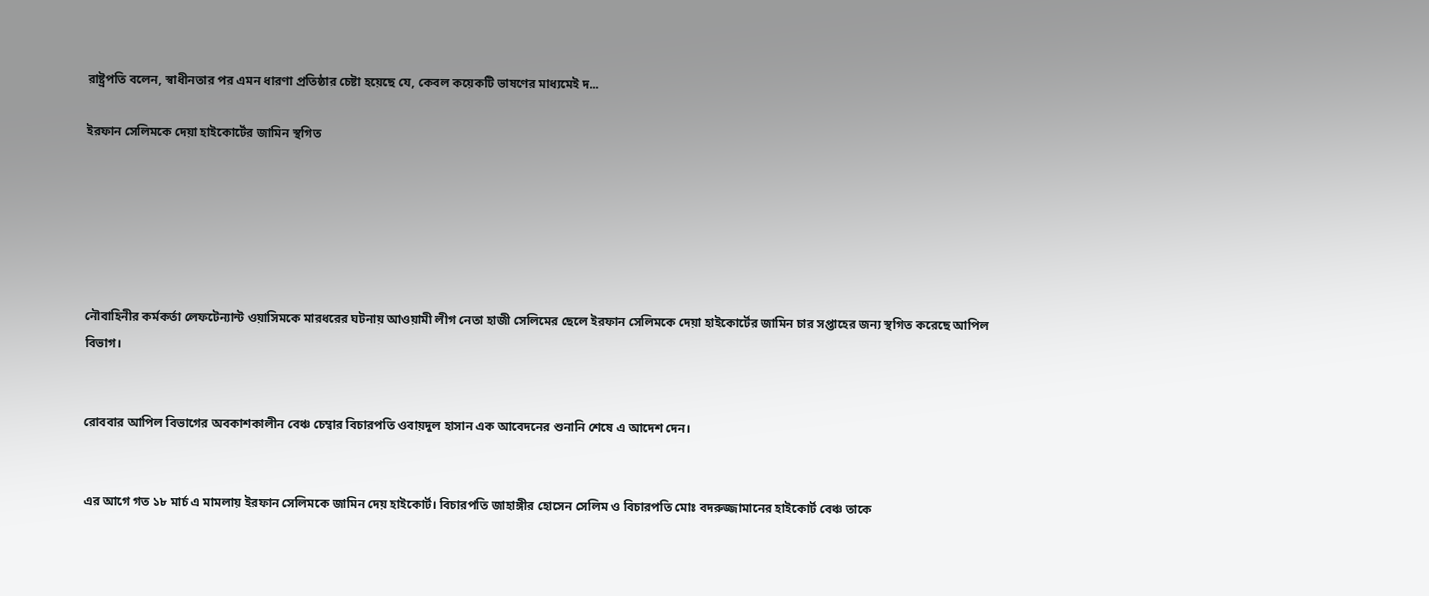রাষ্ট্রপতি বলেন, স্বাধীনতার পর এমন ধারণা প্রতিষ্ঠার চেষ্টা হয়েছে যে, কেবল কয়েকটি ভাষণের মাধ্যমেই দ...

ইরফান সেলিমকে দেয়া হাইকোর্টের জামিন স্থগিত






নৌবাহিনীর কর্মকর্তা লেফটেন্যান্ট ওয়াসিমকে মারধরের ঘটনায় আওয়ামী লীগ নেতা হাজী সেলিমের ছেলে ইরফান সেলিমকে দেয়া হাইকোর্টের জামিন চার সপ্তাহের জন্য স্থগিত করেছে আপিল বিভাগ।


রোববার আপিল বিভাগের অবকাশকালীন বেঞ্চ চেম্বার বিচারপতি ওবায়দুল হাসান এক আবেদনের শুনানি শেষে এ আদেশ দেন।


এর আগে গত ১৮ মার্চ এ মামলায় ইরফান সেলিমকে জামিন দেয় হাইকোর্ট। বিচারপতি জাহাঙ্গীর হোসেন সেলিম ও বিচারপতি মোঃ বদরুজ্জামানের হাইকোর্ট বেঞ্চ তাকে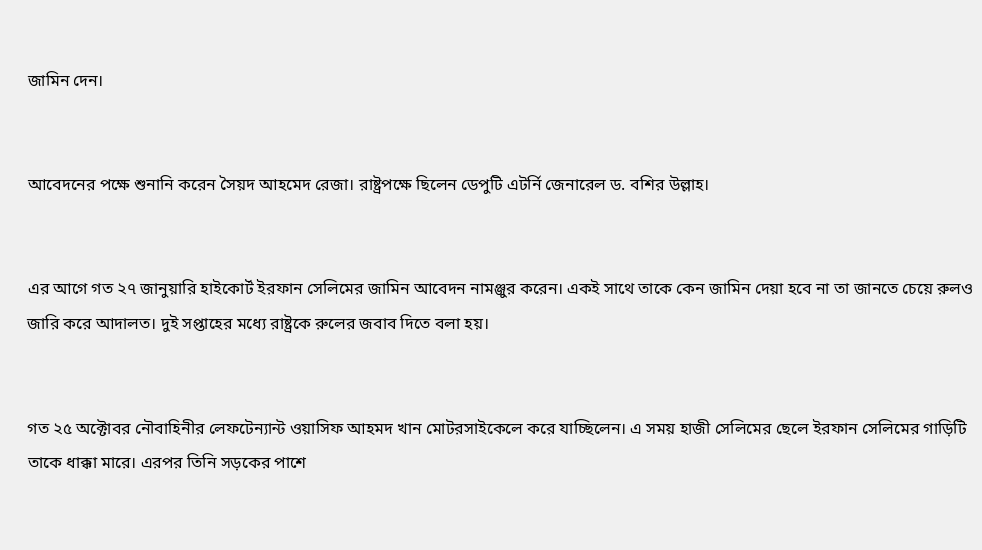জামিন দেন।


আবেদনের পক্ষে শুনানি করেন সৈয়দ আহমেদ রেজা। রাষ্ট্রপক্ষে ছিলেন ডেপুটি এটর্নি জেনারেল ড. বশির উল্লাহ।


এর আগে গত ২৭ জানুয়ারি হাইকোর্ট ইরফান সেলিমের জামিন আবেদন নামঞ্জুর করেন। একই সাথে তাকে কেন জামিন দেয়া হবে না তা জানতে চেয়ে রুলও জারি করে আদালত। দুই সপ্তাহের মধ্যে রাষ্ট্রকে রুলের জবাব দিতে বলা হয়।


গত ২৫ অক্টোবর নৌবাহিনীর লেফটেন্যান্ট ওয়াসিফ আহমদ খান মোটরসাইকেলে করে যাচ্ছিলেন। এ সময় হাজী সেলিমের ছেলে ইরফান সেলিমের গাড়িটি তাকে ধাক্কা মারে। এরপর তিনি সড়কের পাশে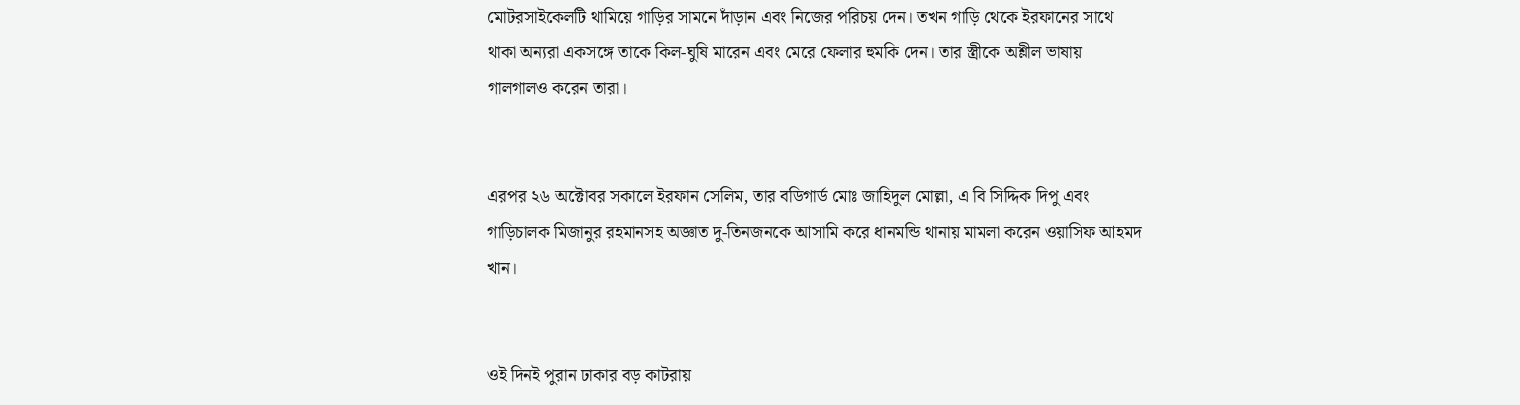মোটরসাইকেলটি থামিয়ে গাড়ির সামনে দাঁড়ান এবং নিজের পরিচয় দেন। তখন গাড়ি থেকে ইরফানের সাথে থাকা অন্যরা একসঙ্গে তাকে কিল-ঘুষি মারেন এবং মেরে ফেলার হুমকি দেন। তার স্ত্রীকে অশ্লীল ভাষায় গালগালও করেন তারা।


এরপর ২৬ অক্টোবর সকালে ইরফান সেলিম, তার বডিগার্ড মোঃ জাহিদুল মোল্লা, এ বি সিদ্দিক দিপু এবং গাড়িচালক মিজানুর রহমানসহ অজ্ঞাত দু-তিনজনকে আসামি করে ধানমন্ডি থানায় মামলা করেন ওয়াসিফ আহমদ খান।


ওই দিনই পুরান ঢাকার বড় কাটরায়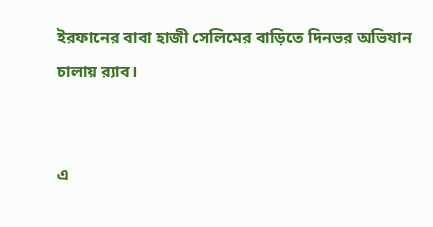ইরফানের বাবা হাজী সেলিমের বাড়িতে দিনভর অভিযান চালায় র‌্যাব।


এ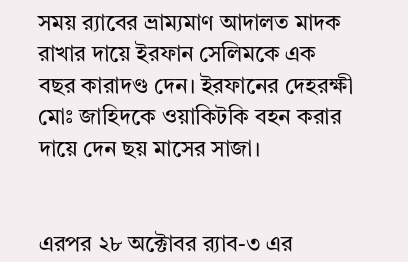সময় র‌্যাবের ভ্রাম্যমাণ আদালত মাদক রাখার দায়ে ইরফান সেলিমকে এক বছর কারাদণ্ড দেন। ইরফানের দেহরক্ষী মোঃ জাহিদকে ওয়াকিটকি বহন করার দায়ে দেন ছয় মাসের সাজা।


এরপর ২৮ অক্টোবর র‍্যাব-৩ এর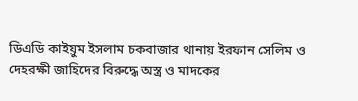ডিএডি কাইয়ুম ইসলাম চকবাজার থানায় ইরফান সেলিম ও দেহরক্ষী জাহিদের বিরুদ্ধে অস্ত্র ও মাদকের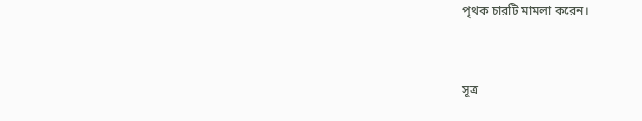পৃথক চারটি মামলা করেন।


সূত্র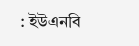: ইউএনবি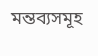মন্তব্যসমূহ